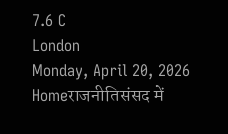7.6 C
London
Monday, April 20, 2026
Homeराजनीतिसंसद में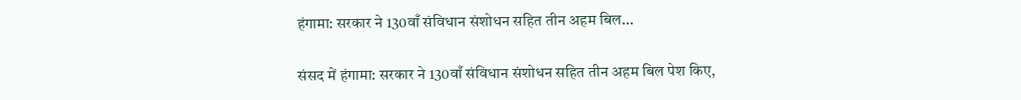हंगामा: सरकार ने 130वाँ संविधान संशोधन सहित तीन अहम बिल...

संसद में हंगामा: सरकार ने 130वाँ संविधान संशोधन सहित तीन अहम बिल पेश किए,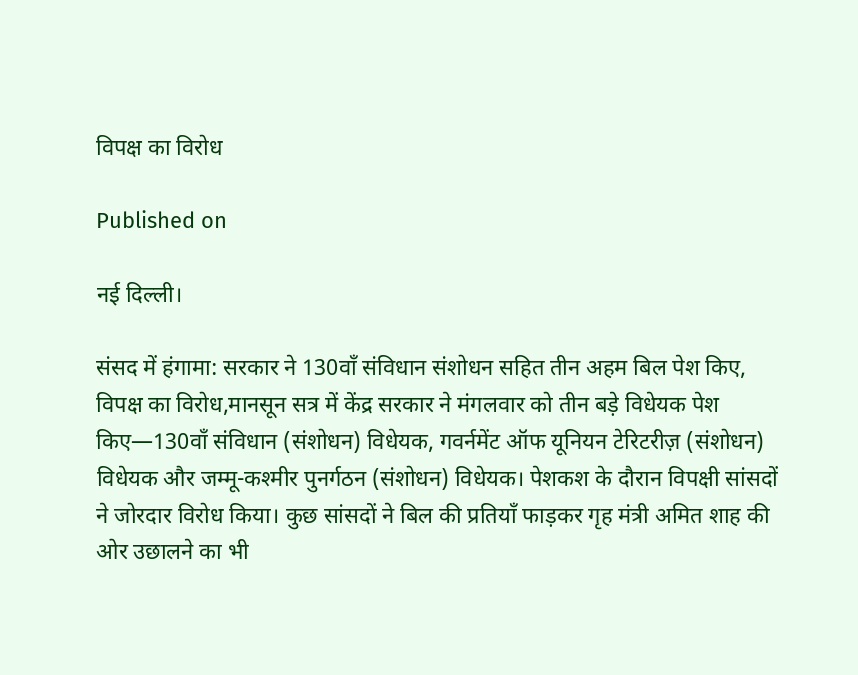विपक्ष का विरोध

Published on

नई दिल्ली।

संसद में हंगामा: सरकार ने 130वाँ संविधान संशोधन सहित तीन अहम बिल पेश किए, विपक्ष का विरोध,मानसून सत्र में केंद्र सरकार ने मंगलवार को तीन बड़े विधेयक पेश किए—130वाँ संविधान (संशोधन) विधेयक, गवर्नमेंट ऑफ यूनियन टेरिटरीज़ (संशोधन) विधेयक और जम्मू-कश्मीर पुनर्गठन (संशोधन) विधेयक। पेशकश के दौरान विपक्षी सांसदों ने जोरदार विरोध किया। कुछ सांसदों ने बिल की प्रतियाँ फाड़कर गृह मंत्री अमित शाह की ओर उछालने का भी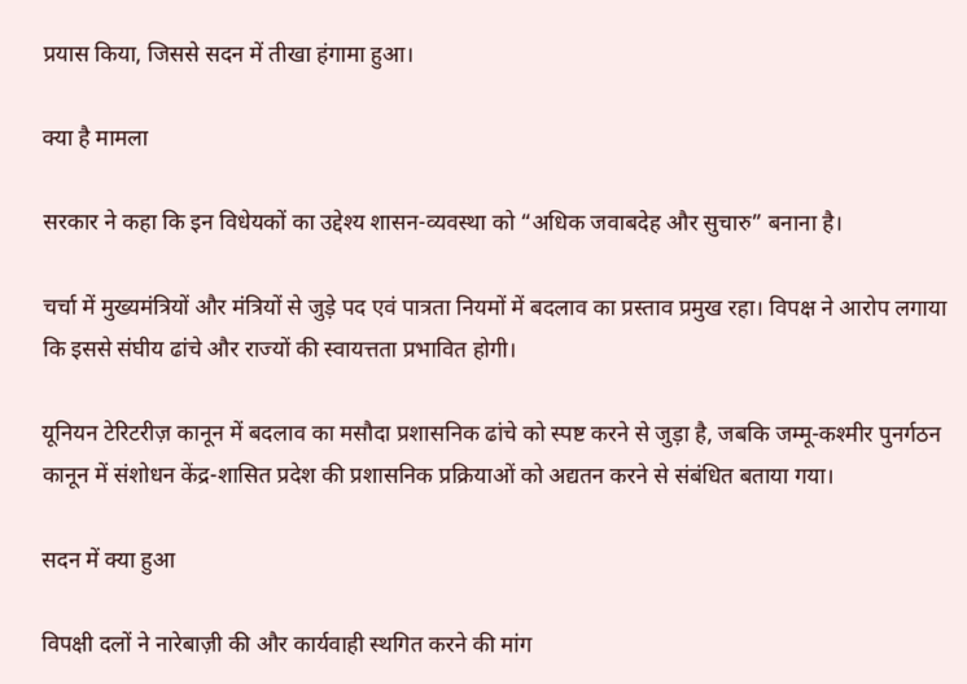प्रयास किया, जिससे सदन में तीखा हंगामा हुआ।

क्या है मामला

सरकार ने कहा कि इन विधेयकों का उद्देश्य शासन-व्यवस्था को “अधिक जवाबदेह और सुचारु” बनाना है।

चर्चा में मुख्यमंत्रियों और मंत्रियों से जुड़े पद एवं पात्रता नियमों में बदलाव का प्रस्ताव प्रमुख रहा। विपक्ष ने आरोप लगाया कि इससे संघीय ढांचे और राज्यों की स्वायत्तता प्रभावित होगी।

यूनियन टेरिटरीज़ कानून में बदलाव का मसौदा प्रशासनिक ढांचे को स्पष्ट करने से जुड़ा है, जबकि जम्मू-कश्मीर पुनर्गठन कानून में संशोधन केंद्र-शासित प्रदेश की प्रशासनिक प्रक्रियाओं को अद्यतन करने से संबंधित बताया गया।

सदन में क्या हुआ

विपक्षी दलों ने नारेबाज़ी की और कार्यवाही स्थगित करने की मांग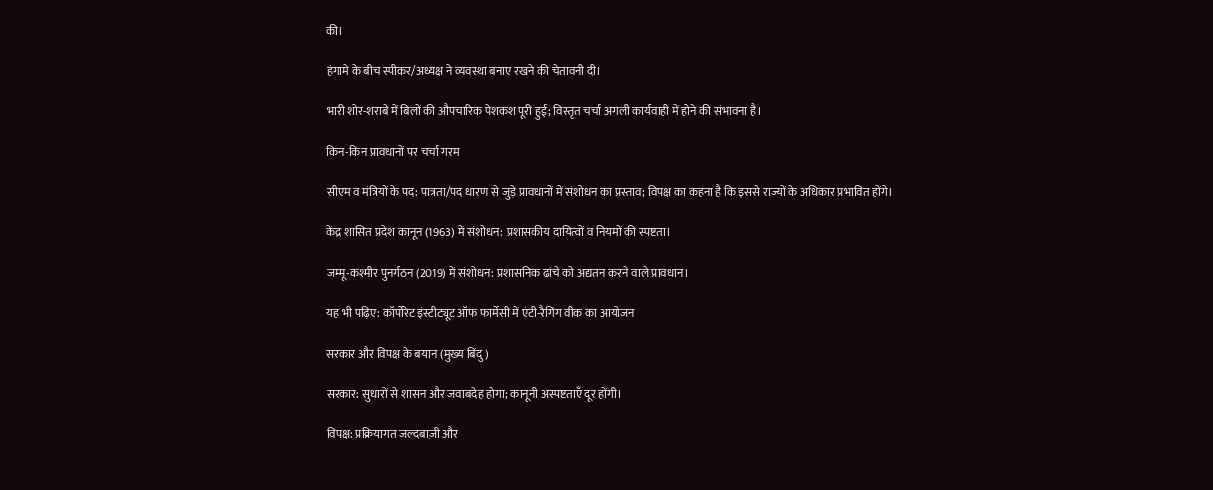की।

हंगामे के बीच स्पीकर/अध्यक्ष ने व्यवस्था बनाए रखने की चेतावनी दी।

भारी शोर-शराबे में बिलों की औपचारिक पेशकश पूरी हुई; विस्तृत चर्चा अगली कार्यवाही में होने की संभावना है।

किन-किन प्रावधानों पर चर्चा गरम

सीएम व मंत्रियों के पद: पात्रता/पद धारण से जुड़े प्रावधानों में संशोधन का प्रस्ताव; विपक्ष का कहना है कि इससे राज्यों के अधिकार प्रभावित होंगे।

केंद्र शासित प्रदेश कानून (1963) में संशोधन: प्रशासकीय दायित्वों व नियमों की स्पष्टता।

जम्मू-कश्मीर पुनर्गठन (2019) में संशोधन: प्रशासनिक ढांचे को अद्यतन करने वाले प्रावधान।

यह भी पढ़िए: कॉर्पोरेट इंस्टीट्यूट ऑफ फार्मेसी में एंटी-रैगिंग वीक का आयोजन

सरकार और विपक्ष के बयान (मुख्य बिंदु)

सरकार: सुधारों से शासन और जवाबदेह होगा; कानूनी अस्पष्टताएँ दूर होंगी।

विपक्ष: प्रक्रियागत जल्दबाज़ी और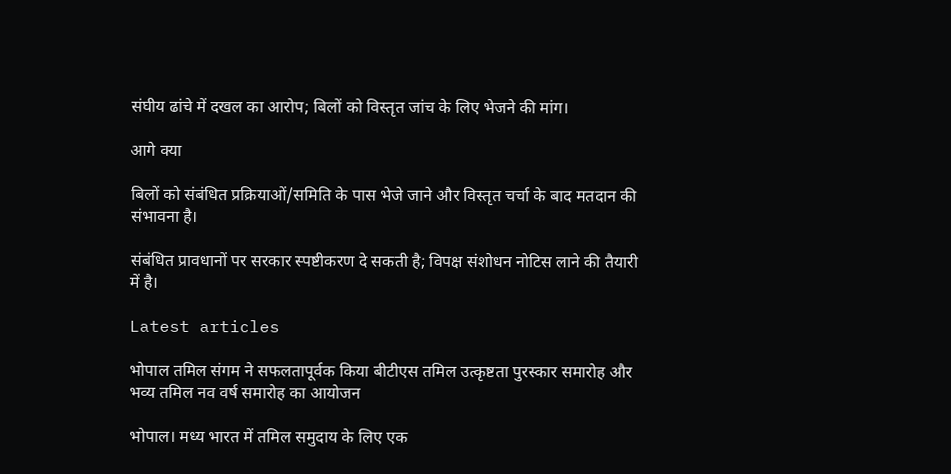संघीय ढांचे में दखल का आरोप; बिलों को विस्तृत जांच के लिए भेजने की मांग।

आगे क्या

बिलों को संबंधित प्रक्रियाओं/समिति के पास भेजे जाने और विस्तृत चर्चा के बाद मतदान की संभावना है।

संबंधित प्रावधानों पर सरकार स्पष्टीकरण दे सकती है; विपक्ष संशोधन नोटिस लाने की तैयारी में है।

Latest articles

भोपाल तमिल संगम ने सफलतापूर्वक किया बीटीएस तमिल उत्कृष्टता पुरस्कार समारोह और भव्य तमिल नव वर्ष समारोह का आयोजन

भोपाल। मध्य भारत में तमिल समुदाय के लिए एक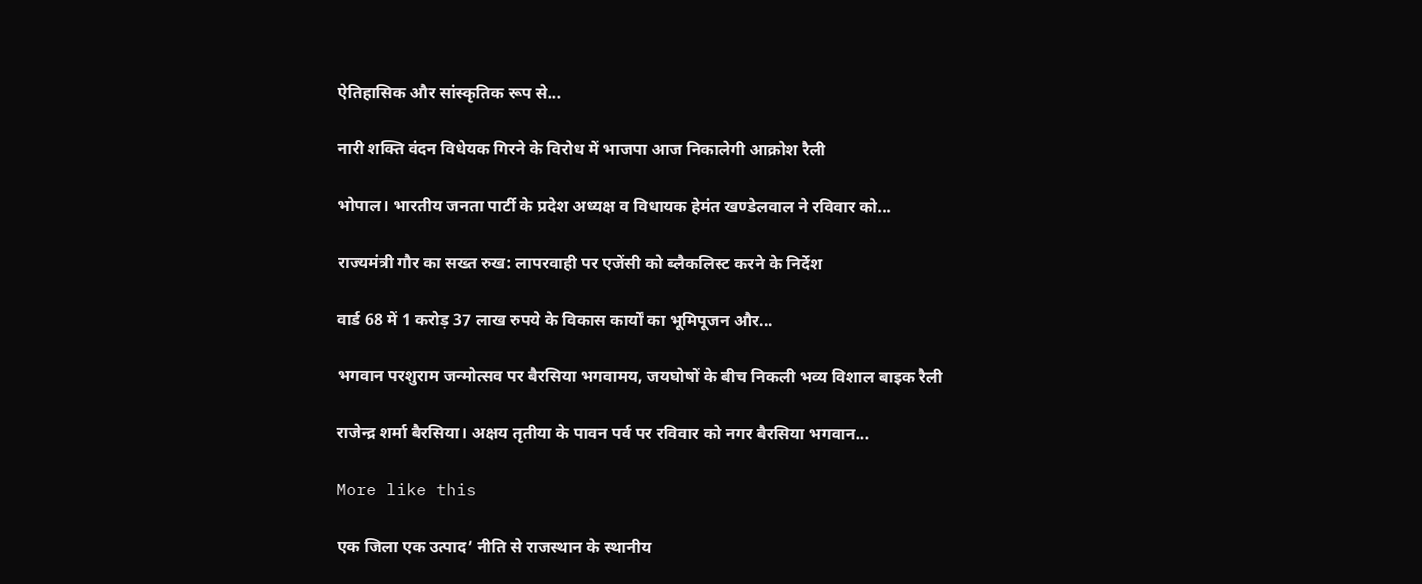ऐतिहासिक और सांस्कृतिक रूप से...

नारी शक्ति वंदन विधेयक गिरने के विरोध में भाजपा आज निकालेगी आक्रोश रैली

भोपाल। भारतीय जनता पार्टी के प्रदेश अध्यक्ष व विधायक हेमंत खण्डेलवाल ने रविवार को...

राज्यमंत्री गौर का सख्त रुख: लापरवाही पर एजेंसी को ब्लैकलिस्ट करने के निर्देश

वार्ड 68 में 1 करोड़ 37 लाख रुपये के विकास कार्यों का भूमिपूजन और...

भगवान परशुराम जन्मोत्सव पर बैरसिया भगवामय, जयघोषों के बीच निकली भव्य विशाल बाइक रैली

राजेन्द्र शर्मा बैरसिया। अक्षय तृतीया के पावन पर्व पर रविवार को नगर बैरसिया भगवान...

More like this

एक जिला एक उत्पाद’ नीति से राजस्थान के स्थानीय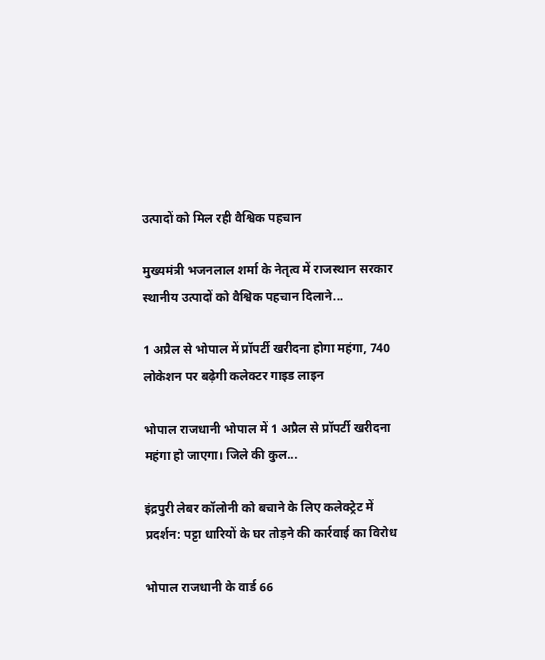उत्पादों को मिल रही वैश्विक पहचान

मुख्यमंत्री भजनलाल शर्मा के नेतृत्व में राजस्थान सरकार स्थानीय उत्पादों को वैश्विक पहचान दिलाने...

1 अप्रैल से भोपाल में प्रॉपर्टी खरीदना होगा महंगा, 740 लोकेशन पर बढ़ेगी कलेक्टर गाइड लाइन

भोपाल राजधानी भोपाल में 1 अप्रैल से प्रॉपर्टी खरीदना महंगा हो जाएगा। जिले की कुल...

इंद्रपुरी लेबर कॉलोनी को बचाने के लिए कलेक्ट्रेट में प्रदर्शन: पट्टा धारियों के घर तोड़ने की कार्रवाई का विरोध

भोपाल राजधानी के वार्ड 66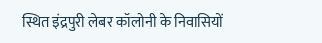स्थित इंद्रपुरी लेबर कॉलोनी के निवासियों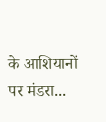के आशियानों पर मंडरा...